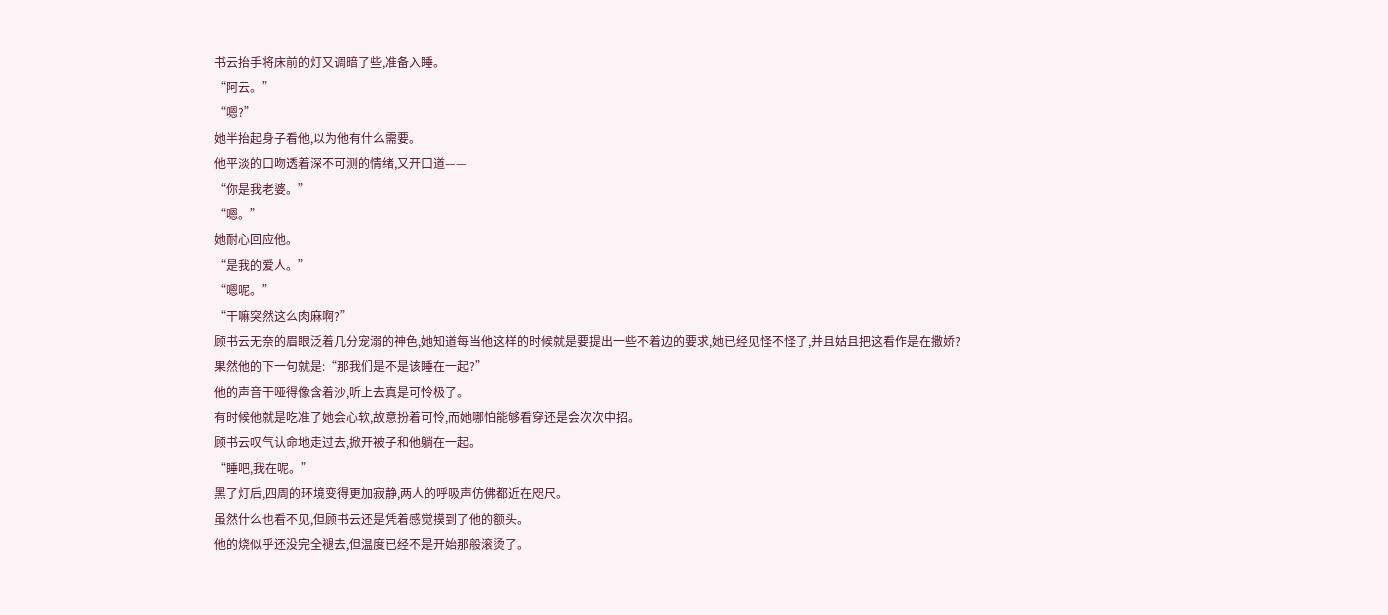书云抬手将床前的灯又调暗了些,准备入睡。
“阿云。”
“嗯?”
她半抬起身子看他,以为他有什么需要。
他平淡的口吻透着深不可测的情绪,又开口道——
“你是我老婆。”
“嗯。”
她耐心回应他。
“是我的爱人。”
“嗯呢。”
“干嘛突然这么肉麻啊?”
顾书云无奈的眉眼泛着几分宠溺的神色,她知道每当他这样的时候就是要提出一些不着边的要求,她已经见怪不怪了,并且姑且把这看作是在撒娇?
果然他的下一句就是:“那我们是不是该睡在一起?”
他的声音干哑得像含着沙,听上去真是可怜极了。
有时候他就是吃准了她会心软,故意扮着可怜,而她哪怕能够看穿还是会次次中招。
顾书云叹气认命地走过去,掀开被子和他躺在一起。
“睡吧,我在呢。”
黑了灯后,四周的环境变得更加寂静,两人的呼吸声仿佛都近在咫尺。
虽然什么也看不见,但顾书云还是凭着感觉摸到了他的额头。
他的烧似乎还没完全褪去,但温度已经不是开始那般滚烫了。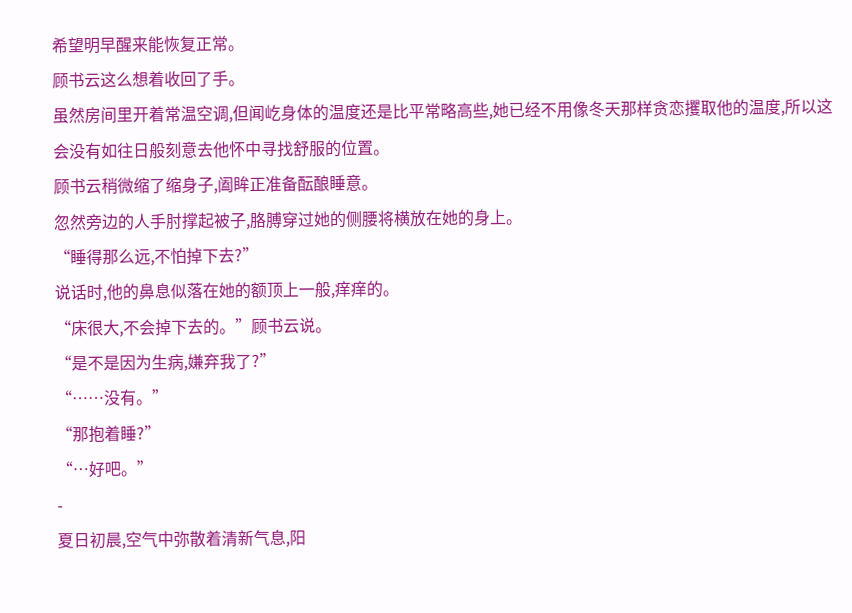希望明早醒来能恢复正常。
顾书云这么想着收回了手。
虽然房间里开着常温空调,但闻屹身体的温度还是比平常略高些,她已经不用像冬天那样贪恋攫取他的温度,所以这会没有如往日般刻意去他怀中寻找舒服的位置。
顾书云稍微缩了缩身子,阖眸正准备酝酿睡意。
忽然旁边的人手肘撑起被子,胳膊穿过她的侧腰将横放在她的身上。
“睡得那么远,不怕掉下去?”
说话时,他的鼻息似落在她的额顶上一般,痒痒的。
“床很大,不会掉下去的。”顾书云说。
“是不是因为生病,嫌弃我了?”
“……没有。”
“那抱着睡?”
“…好吧。”
-
夏日初晨,空气中弥散着清新气息,阳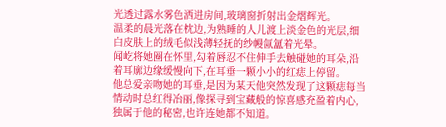光透过露水雾色洒进房间,玻璃窗折射出金熠辉光。
温柔的晨光落在枕边,为熟睡的人儿渡上淡金色的光层,细白皮肤上的绒毛似浅薄轻抚的纱幔氤氲着光晕。
闻屹将她圈在怀里,勾着唇忍不住伸手去触碰她的耳朵,沿着耳廓边缘缓慢向下,在耳垂一颗小小的红痣上停留。
他总爱亲吻她的耳垂,是因为某天他突然发现了这颗痣每当情动时总红得冶丽,像探寻到宝藏般的惊喜感充盈着内心,独属于他的秘密,也许连她都不知道。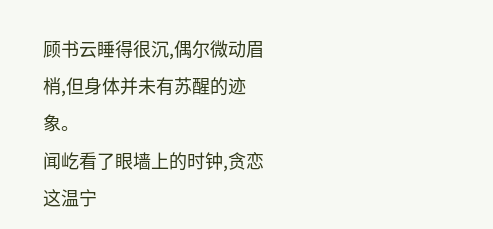顾书云睡得很沉,偶尔微动眉梢,但身体并未有苏醒的迹象。
闻屹看了眼墙上的时钟,贪恋这温宁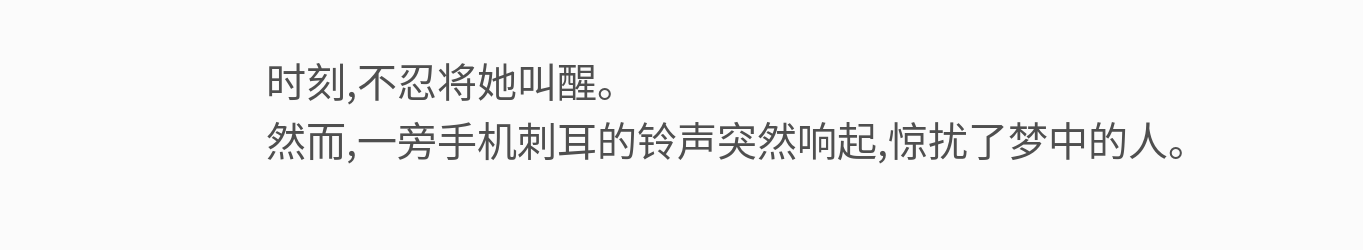时刻,不忍将她叫醒。
然而,一旁手机刺耳的铃声突然响起,惊扰了梦中的人。